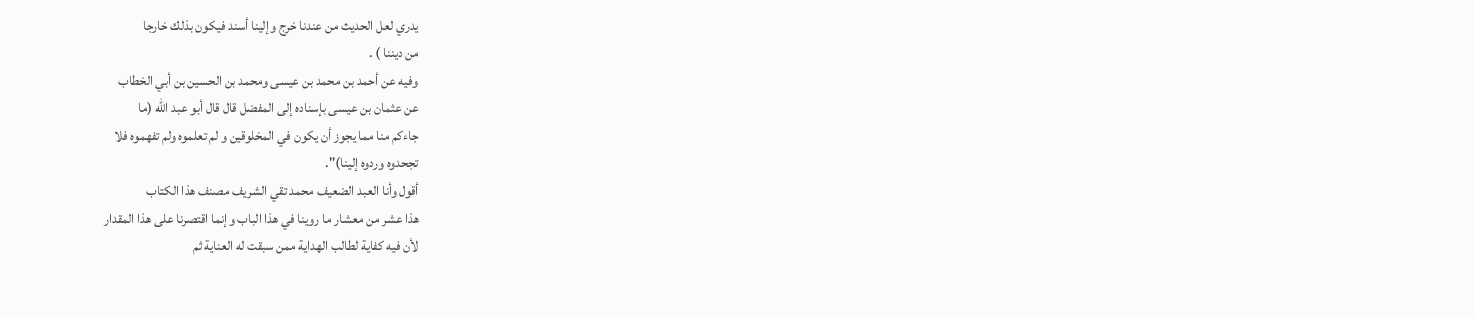يدري لعل الحديث من عندنا خرج وإلينا أسند فيكون بذلك خارجا
من ديننا ) .
وفيه عن أحمد بن محمد بن عيسى ومحمد بن الحسين بن أبي الخطاب
عن عثمان بن عيسى بإسناده إلى المفضل قال قال أبو عبد الله (ما
جاءكم منا مما يجوز أن يكون في المخلوقين و لم تعلموه ولم تفهموه فلا
تجحدوه وردوه إلينا)".
أقول وأنا العبد الضعيف محمد تقي الشريف مصنف هذا الكتاب
هذا عشر من معشار ما روينا في هذا الباب وإنما اقتصرنا على هذا المقدار
لأن فيه كفاية لطالب الهداية ممن سبقت له العناية ثم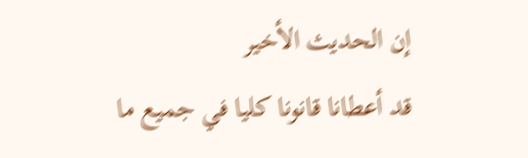إن الحديث الأخير
قد أعطانا قانونا كليا في جميع ما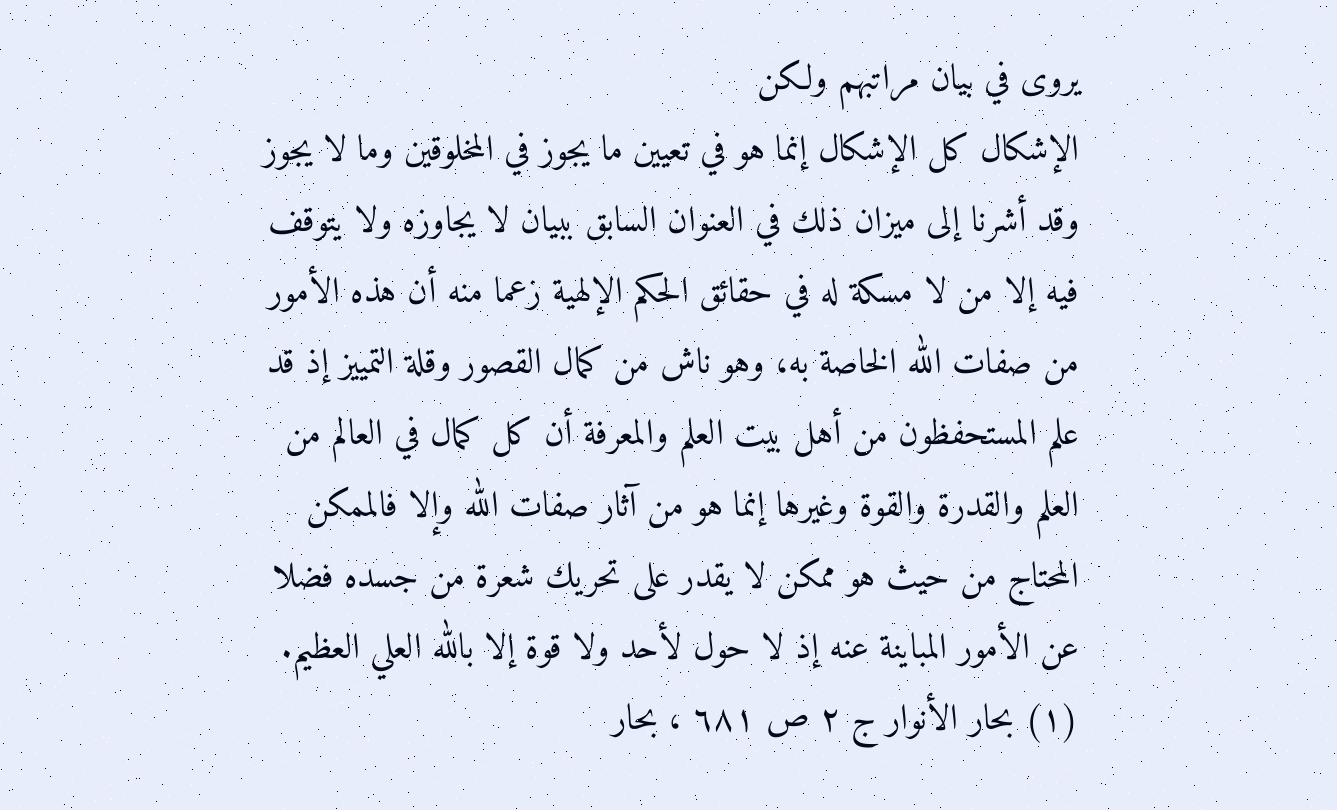يروى في بيان مراتبهم ولكن
الإشكال كل الإشكال إنما هو في تعيين ما يجوز في المخلوقين وما لا يجوز
وقد أشرنا إلى ميزان ذلك في العنوان السابق ببيان لا يجاوزه ولا يتوقف
فيه إلا من لا مسكة له في حقائق الحكم الإلهية زعما منه أن هذه الأمور
من صفات الله الخاصة به، وهو ناش من كمال القصور وقلة التمييز إذ قد
علم المستحفظون من أهل بيت العلم والمعرفة أن كل كمال في العالم من
العلم والقدرة والقوة وغيرها إنما هو من آثار صفات الله وإلا فالممكن
المحتاج من حيث هو ممكن لا يقدر على تحريك شعرة من جسده فضلا
عن الأمور المباينة عنه إذ لا حول لأحد ولا قوة إلا بالله العلي العظيم.
(۱) بحار الأنوار ج ۲ ص ٦٨١ ، بحار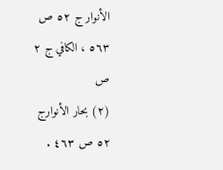الأنوار ج ٥٢ ص ٥٦٣ ، الكافي ج ٢ ص
(۲) بحار الأنوارج ٥٢ ص ٤٦٣ .